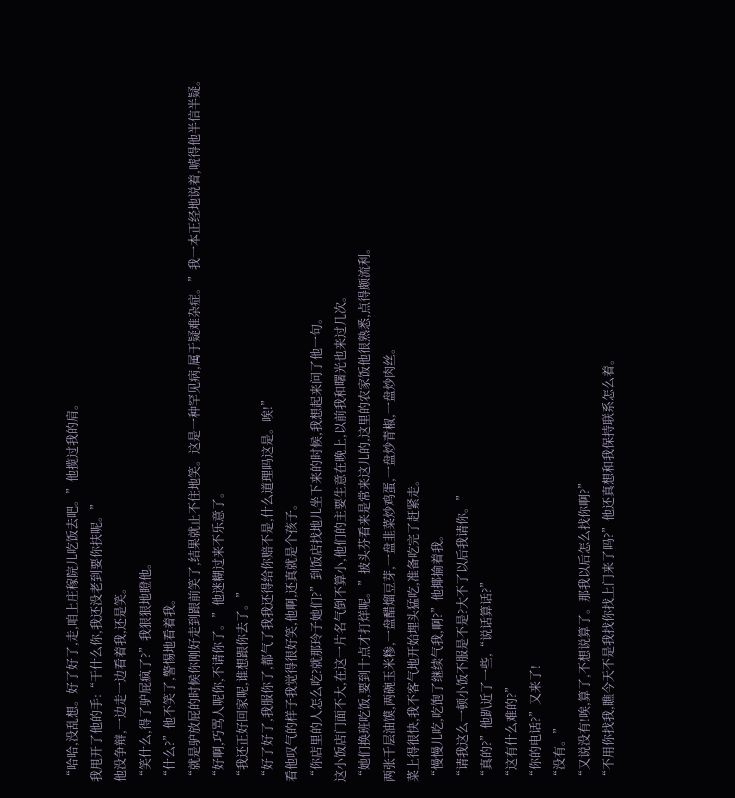“哈哈,没乱想。好了好了,走,咱上庄稼院儿吃饭去吧。”他揽过我的肩。
我甩开了他的手:“干什么你,我还没老到要你扶呢。”
他没争辩,一边走一边看着我,还是笑。
“笑什么,得了驴屁疯了?”我狠狠地瞪他。
“什么?”他不笑了,警惕地看着我。
“就是驴放屁的时候你刚好走到跟前笑了,结果就止不住地笑。这是一种罕见病,属于疑难杂症。”我一本正经地说着,唬得他半信半疑。
“好啊,巧骂人呢你,不请你了。”他迷糊过来不乐意了。
“我还正好回家呢,谁想跟你去了。”
“好了好了,我服你了,都气了我我还得给你赔不是,什么道理吗这是。唉!”
看他叹气的样子我觉得很好笑,他啊,还真就是个孩子。
“你店里的人怎么吃?就那玲子她们?”到饭店找地儿坐下来的时候,我想起来问了他一句。
这小饭店门面不大,在这一片名气倒不算小,他们的主要生意在晚上,以前我和曙光也来过几次。
“她们换班吃饭,要到十点才打烊呢。”披头芬看来是常来这儿的,这里的农家饭他很熟悉,点得颇流利。
两张千层油馍,两碗玉米糁,一盘醋熘豆芽,一盘韭菜炒鸡蛋,一盘炒青椒,一盘炒肉丝。
菜上得很快,我不客气地开始埋头猛吃,准备吃完了赶紧走。
“慢慢儿吃,吃饱了继续气我,啊?”他揶揄着我。
“请我这么一顿小饭不服是不是?大不了以后我请你。”
“真的?”他趴近了一些,“说话算话?”
“这有什么难的?”
“你的电话?”又来了!
“没有。”
“又说没有!唉,算了,不想说算了。那我以后怎么找你啊?”
“不用你找我,瞧今天不是我找你找上门来了吗?”他还真想和我保持联系怎么着。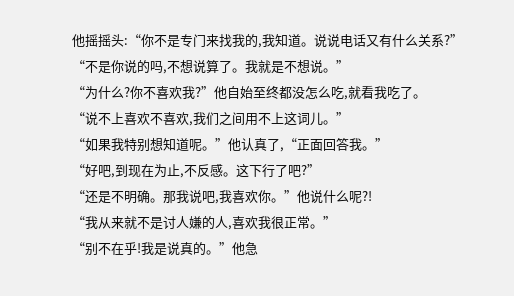他摇摇头:“你不是专门来找我的,我知道。说说电话又有什么关系?”
“不是你说的吗,不想说算了。我就是不想说。”
“为什么?你不喜欢我?”他自始至终都没怎么吃,就看我吃了。
“说不上喜欢不喜欢,我们之间用不上这词儿。”
“如果我特别想知道呢。”他认真了,“正面回答我。”
“好吧,到现在为止,不反感。这下行了吧?”
“还是不明确。那我说吧,我喜欢你。”他说什么呢?!
“我从来就不是讨人嫌的人,喜欢我很正常。”
“别不在乎!我是说真的。”他急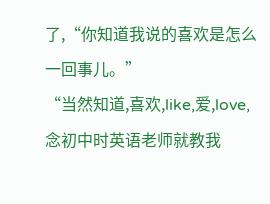了,“你知道我说的喜欢是怎么一回事儿。”
“当然知道,喜欢,like,爱,love,念初中时英语老师就教我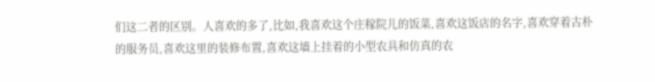们这二者的区别。人喜欢的多了,比如,我喜欢这个庄稼院儿的饭菜,喜欢这饭店的名字,喜欢穿着古朴的服务员,喜欢这里的装修布置,喜欢这墙上挂着的小型农具和仿真的农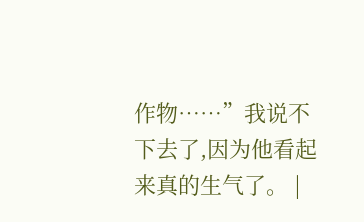作物……”我说不下去了,因为他看起来真的生气了。 |